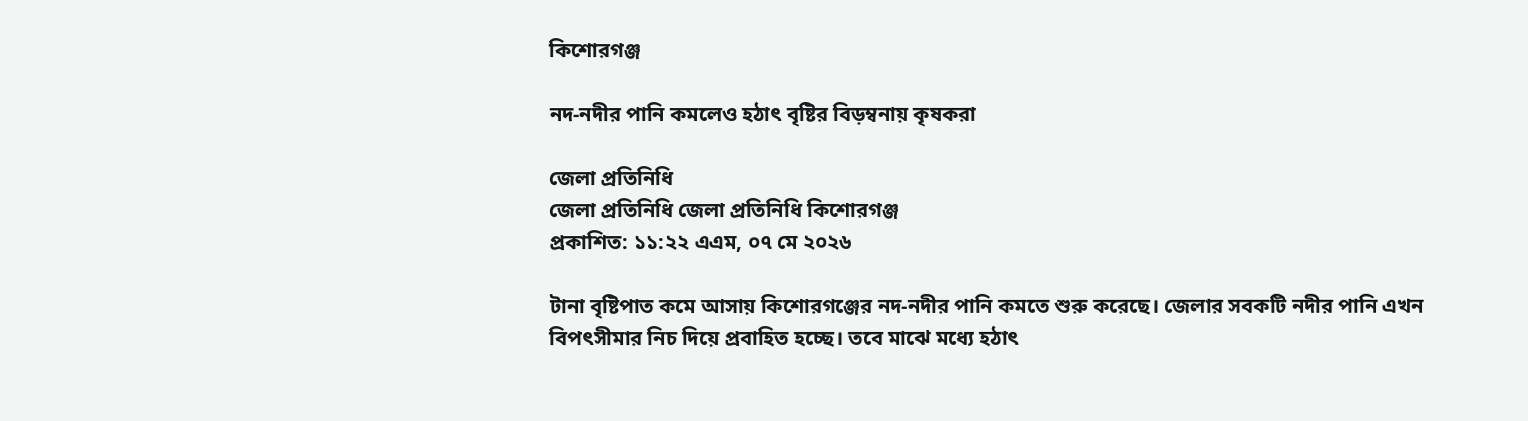কিশোরগঞ্জ

নদ-নদীর পানি কমলেও হঠাৎ বৃষ্টির বিড়ম্বনায় কৃষকরা

জেলা প্রতিনিধি
জেলা প্রতিনিধি জেলা প্রতিনিধি কিশোরগঞ্জ
প্রকাশিত: ১১:২২ এএম, ০৭ মে ২০২৬

টানা বৃষ্টিপাত কমে আসায় কিশোরগঞ্জের নদ-নদীর পানি কমতে শুরু করেছে। জেলার সবকটি নদীর পানি এখন বিপৎসীমার নিচ দিয়ে প্রবাহিত হচ্ছে। তবে মাঝে মধ্যে হঠাৎ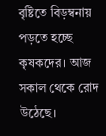বৃষ্টিতে বিড়ম্বনায় পড়তে হচ্ছে কৃষকদের। আজ সকাল থেকে রোদ উঠেছে।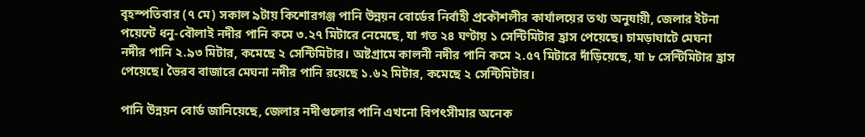বৃহস্পতিবার (৭ মে) সকাল ৯টায় কিশোরগঞ্জ পানি উন্নয়ন বোর্ডের নির্বাহী প্রকৌশলীর কার্যালয়ের তথ্য অনুযায়ী, জেলার ইটনা পয়েন্টে ধনু-বৌলাই নদীর পানি কমে ৩.২৭ মিটারে নেমেছে, যা গত ২৪ ঘণ্টায় ১ সেন্টিমিটার হ্রাস পেয়েছে। চামড়াঘাটে মেঘনা নদীর পানি ২.৯৩ মিটার, কমেছে ২ সেন্টিমিটার। অষ্টগ্রামে কালনী নদীর পানি কমে ২.৫৭ মিটারে দাঁড়িয়েছে, যা ৮ সেন্টিমিটার হ্রাস পেয়েছে। ভৈরব বাজারে মেঘনা নদীর পানি রয়েছে ১.৬২ মিটার, কমেছে ২ সেন্টিমিটার।

পানি উন্নয়ন বোর্ড জানিয়েছে, জেলার নদীগুলোর পানি এখনো বিপৎসীমার অনেক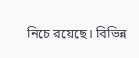নিচে রয়েছে। বিভিন্ন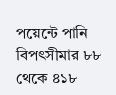পয়েন্টে পানি বিপৎসীমার ৮৮ থেকে ৪১৮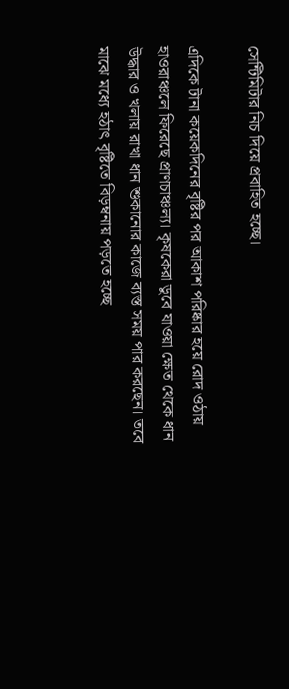সেন্টিমিটার নিচ দিয়ে প্রবাহিত হচ্ছে।

এদিকে টানা কয়েকদিনের বৃষ্টির পর আকাশ পরিষ্কার হয়ে রোদ ওঠায় হাওরাঞ্চলে ফিরেছে প্রাণচাঞ্চল্য। কৃষকেরা ডুবে যাওয়া ক্ষেত থেকে ধান উদ্ধার ও খলায় রাখা ধান শুকানোর কাজে ব্যস্ত সময় পার করছেন। তবে মাঝে মধ্যে হঠাৎ বৃষ্টিতে বিড়ম্বনায় পড়তে হচ্ছে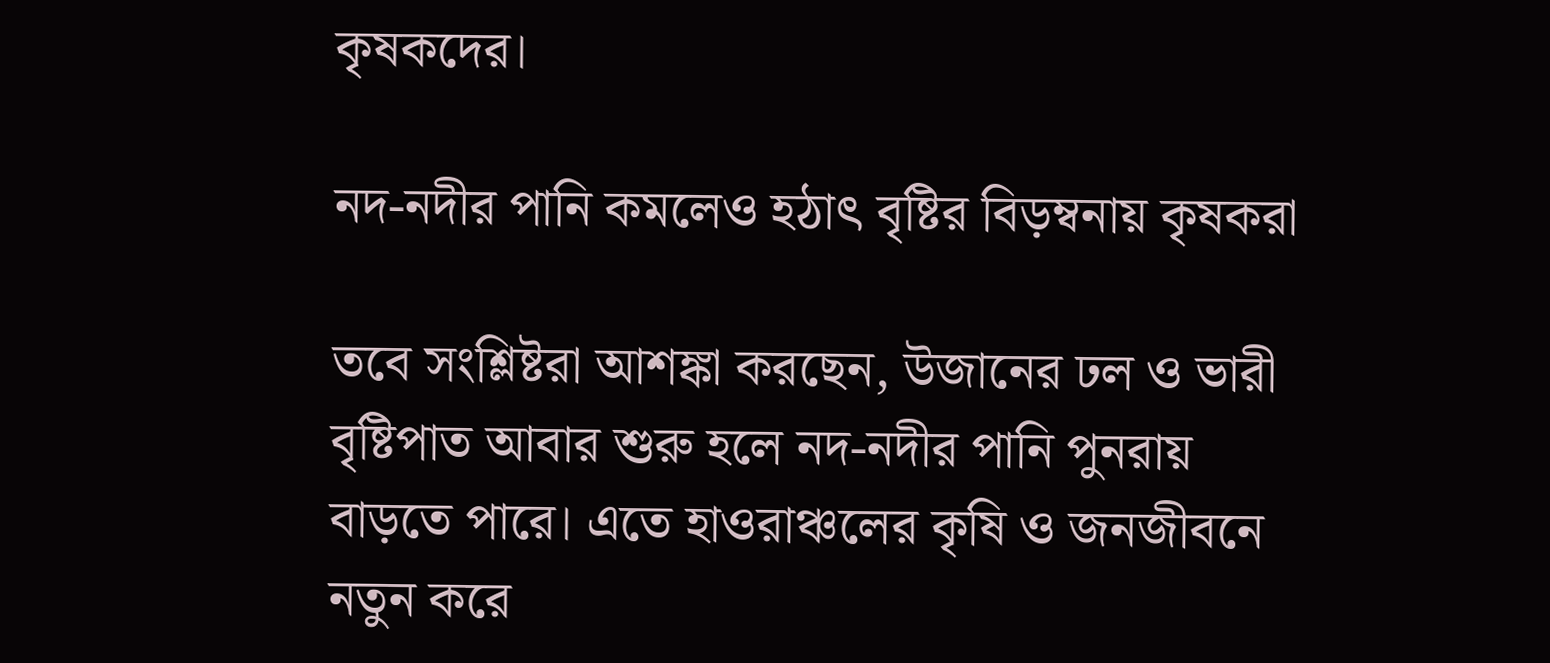কৃষকদের।

নদ-নদীর পানি কমলেও হঠাৎ বৃষ্টির বিড়ম্বনায় কৃষকরা

তবে সংশ্লিষ্টরা আশঙ্কা করছেন, উজানের ঢল ও ভারী বৃষ্টিপাত আবার শুরু হলে নদ-নদীর পানি পুনরায় বাড়তে পারে। এতে হাওরাঞ্চলের কৃষি ও জনজীবনে নতুন করে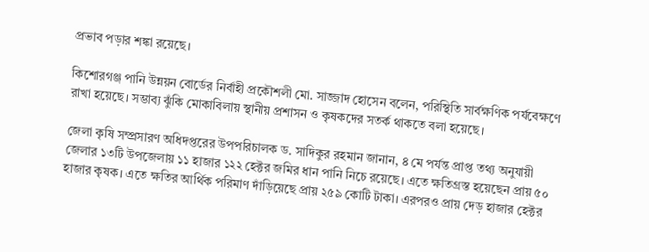প্রভাব পড়ার শঙ্কা রয়েছে।

কিশোরগঞ্জ পানি উন্নয়ন বোর্ডের নির্বাহী প্রকৌশলী মো. সাজ্জাদ হোসেন বলেন, পরিস্থিতি সার্বক্ষণিক পর্যবেক্ষণে রাখা হয়েছে। সম্ভাব্য ঝুঁকি মোকাবিলায় স্থানীয় প্রশাসন ও কৃষকদের সতর্ক থাকতে বলা হয়েছে।

জেলা কৃষি সম্প্রসারণ অধিদপ্তরের উপপরিচালক ড. সাদিকুর রহমান জানান, ৪ মে পর্যন্ত প্রাপ্ত তথ্য অনুযায়ী জেলার ১৩টি উপজেলায় ১১ হাজার ১২২ হেক্টর জমির ধান পানি নিচে রয়েছে। এতে ক্ষতিগ্রস্ত হয়েছেন প্রায় ৫০ হাজার কৃষক। এতে ক্ষতির আর্থিক পরিমাণ দাঁড়িয়েছে প্রায় ২৫৯ কোটি টাকা। এরপরও প্রায় দেড় হাজার হেক্টর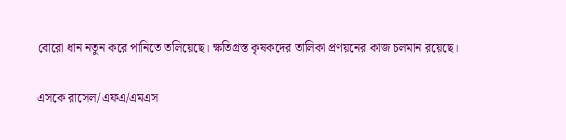বোরো ধান নতুন করে পানিতে তলিয়েছে। ক্ষতিগ্রস্ত কৃষকদের তালিকা প্রণয়নের কাজ চলমান রয়েছে।

এসকে রাসেল/এফএ/এমএস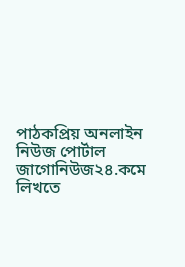পাঠকপ্রিয় অনলাইন নিউজ পোর্টাল জাগোনিউজ২৪.কমে লিখতে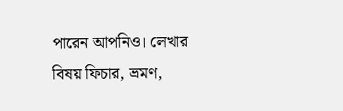পারেন আপনিও। লেখার বিষয় ফিচার, ভ্রমণ,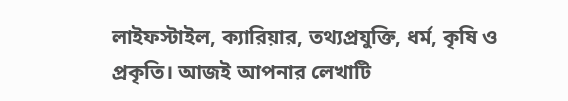লাইফস্টাইল, ক্যারিয়ার, তথ্যপ্রযুক্তি, ধর্ম, কৃষি ও প্রকৃতি। আজই আপনার লেখাটি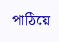পাঠিয়ে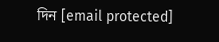দিন [email protected]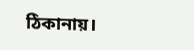ঠিকানায়।